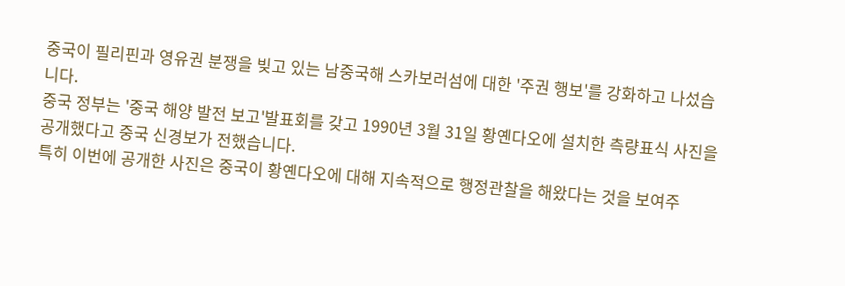중국이 필리핀과 영유권 분쟁을 빚고 있는 남중국해 스카보러섬에 대한 '주권 행보'를 강화하고 나섰습니다.
중국 정부는 '중국 해양 발전 보고'발표회를 갖고 1990년 3월 31일 황옌다오에 설치한 측량표식 사진을 공개했다고 중국 신경보가 전했습니다.
특히 이번에 공개한 사진은 중국이 황옌다오에 대해 지속적으로 행정관찰을 해왔다는 것을 보여주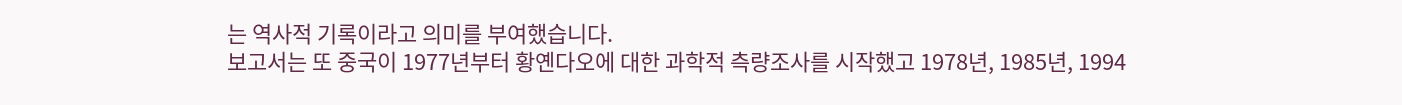는 역사적 기록이라고 의미를 부여했습니다.
보고서는 또 중국이 1977년부터 황옌다오에 대한 과학적 측량조사를 시작했고 1978년, 1985년, 1994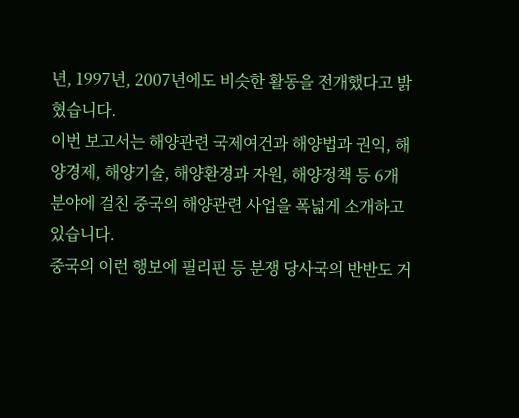년, 1997년, 2007년에도 비슷한 활동을 전개했다고 밝혔습니다.
이번 보고서는 해양관련 국제여건과 해양법과 권익, 해양경제, 해양기술, 해양환경과 자원, 해양정책 등 6개 분야에 걸친 중국의 해양관련 사업을 폭넓게 소개하고 있습니다.
중국의 이런 행보에 필리핀 등 분쟁 당사국의 반반도 거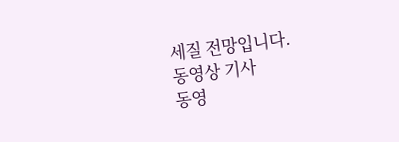세질 전망입니다.
동영상 기사
동영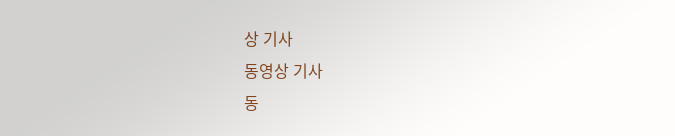상 기사
동영상 기사
동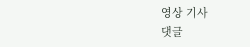영상 기사
댓글